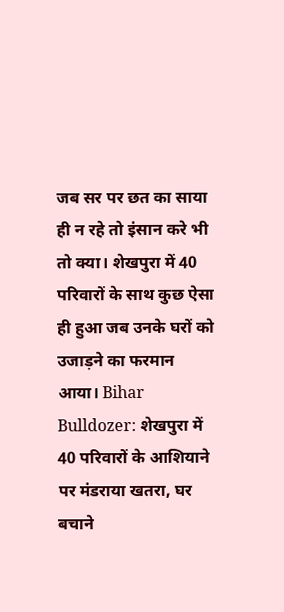जब सर पर छत का साया ही न रहे तो इंसान करे भी तो क्या। शेखपुरा में 40 परिवारों के साथ कुछ ऐसा ही हुआ जब उनके घरों को उजाड़ने का फरमान आया। Bihar Bulldozer: शेखपुरा में 40 परिवारों के आशियाने पर मंडराया खतरा, घर बचाने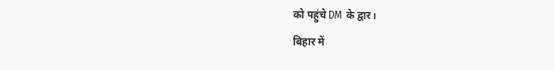को पहुंचे DM के द्वार।
बिहार में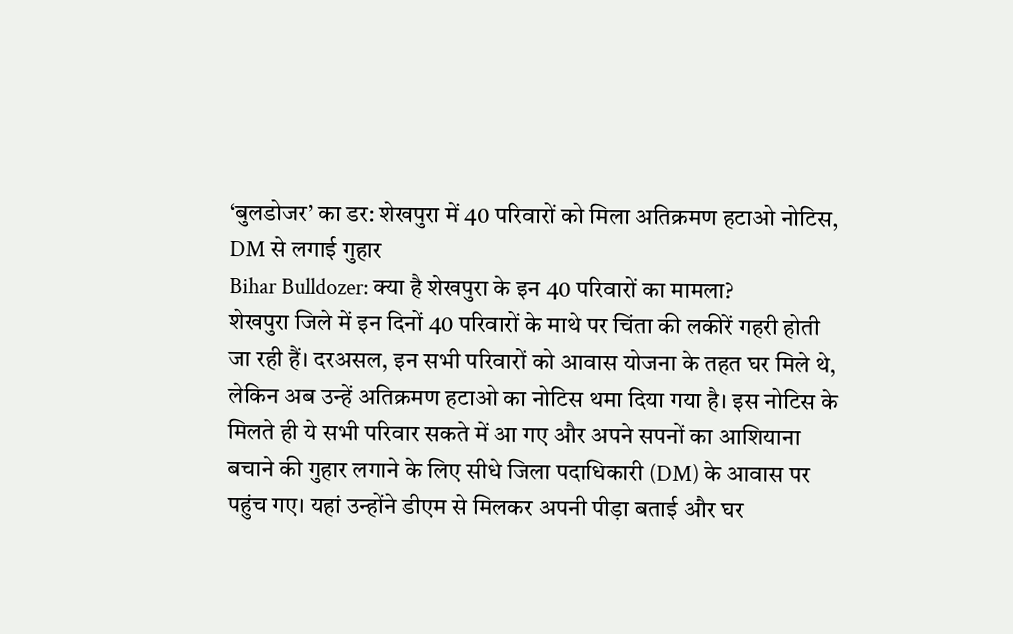‘बुलडोजर’ का डर: शेखपुरा में 40 परिवारों को मिला अतिक्रमण हटाओ नोटिस, DM से लगाई गुहार
Bihar Bulldozer: क्या है शेखपुरा के इन 40 परिवारों का मामला?
शेखपुरा जिले में इन दिनों 40 परिवारों के माथे पर चिंता की लकीरें गहरी होती जा रही हैं। दरअसल, इन सभी परिवारों को आवास योजना के तहत घर मिले थे, लेकिन अब उन्हें अतिक्रमण हटाओ का नोटिस थमा दिया गया है। इस नोटिस के मिलते ही ये सभी परिवार सकते में आ गए और अपने सपनों का आशियाना बचाने की गुहार लगाने के लिए सीधे जिला पदाधिकारी (DM) के आवास पर पहुंच गए। यहां उन्होंने डीएम से मिलकर अपनी पीड़ा बताई और घर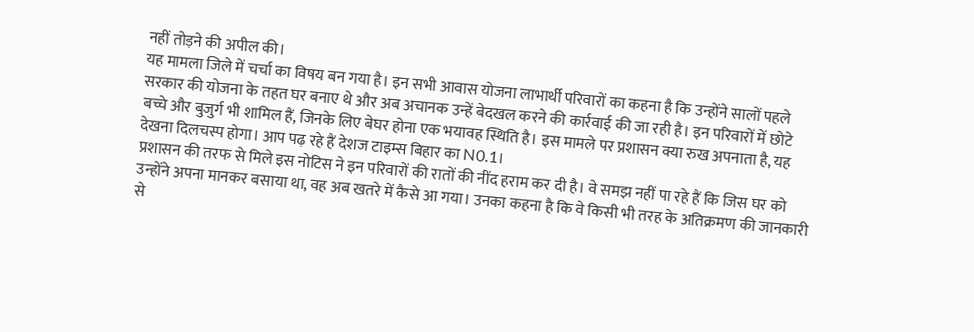नहीं तोड़ने की अपील की।
यह मामला जिले में चर्चा का विषय बन गया है। इन सभी आवास योजना लाभार्थी परिवारों का कहना है कि उन्होंने सालों पहले सरकार की योजना के तहत घर बनाए थे और अब अचानक उन्हें बेदखल करने की कार्रवाई की जा रही है। इन परिवारों में छोटे बच्चे और बुजुर्ग भी शामिल हैं, जिनके लिए बेघर होना एक भयावह स्थिति है। इस मामले पर प्रशासन क्या रुख अपनाता है, यह देखना दिलचस्प होगा। आप पढ़ रहे हैं देशज टाइम्स बिहार का N0.1।
प्रशासन की तरफ से मिले इस नोटिस ने इन परिवारों की रातों की नींद हराम कर दी है। वे समझ नहीं पा रहे हैं कि जिस घर को उन्होंने अपना मानकर बसाया था, वह अब खतरे में कैसे आ गया। उनका कहना है कि वे किसी भी तरह के अतिक्रमण की जानकारी से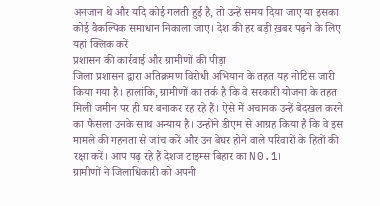अनजान थे और यदि कोई गलती हुई है, तो उन्हें समय दिया जाए या इसका कोई वैकल्पिक समाधान निकाला जाए। देश की हर बड़ी ख़बर पढ़ने के लिए यहां क्लिक करें
प्रशासन की कार्रवाई और ग्रामीणों की पीड़ा
जिला प्रशासन द्वारा अतिक्रमण विरोधी अभियान के तहत यह नोटिस जारी किया गया है। हालांकि, ग्रामीणों का तर्क है कि वे सरकारी योजना के तहत मिली जमीन पर ही घर बनाकर रह रहे हैं। ऐसे में अचानक उन्हें बेदखल करने का फैसला उनके साथ अन्याय है। उन्होंने डीएम से आग्रह किया है कि वे इस मामले की गहनता से जांच करें और उन बेघर होने वाले परिवारों के हितों की रक्षा करें। आप पढ़ रहे हैं देशज टाइम्स बिहार का N0.1।
ग्रामीणों ने जिलाधिकारी को अपनी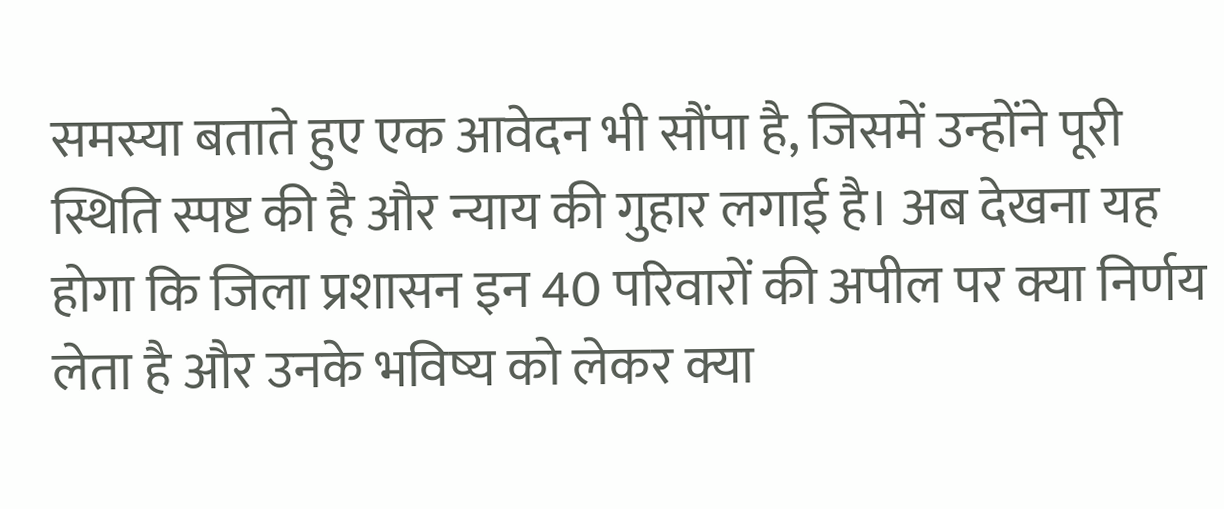समस्या बताते हुए एक आवेदन भी सौंपा है, जिसमें उन्होंने पूरी स्थिति स्पष्ट की है और न्याय की गुहार लगाई है। अब देखना यह होगा कि जिला प्रशासन इन 40 परिवारों की अपील पर क्या निर्णय लेता है और उनके भविष्य को लेकर क्या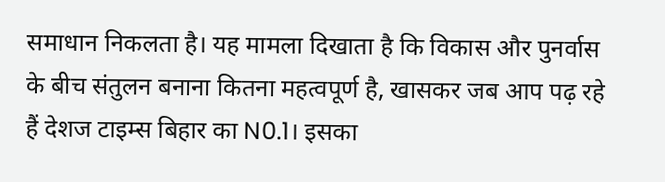समाधान निकलता है। यह मामला दिखाता है कि विकास और पुनर्वास के बीच संतुलन बनाना कितना महत्वपूर्ण है, खासकर जब आप पढ़ रहे हैं देशज टाइम्स बिहार का N0.1। इसका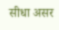सीधा असर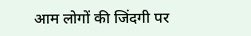आम लोगों की जिंदगी पर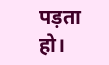पड़ता हो।